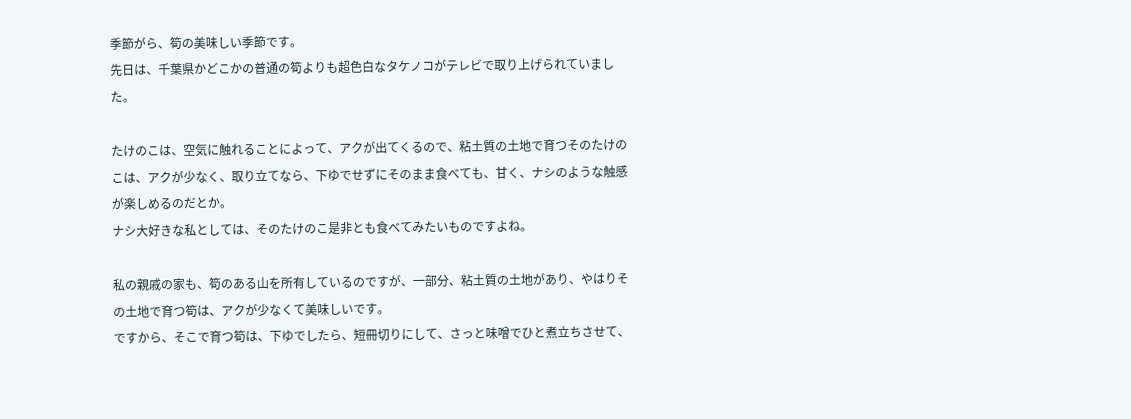季節がら、筍の美味しい季節です。
先日は、千葉県かどこかの普通の筍よりも超色白なタケノコがテレビで取り上げられていました。

たけのこは、空気に触れることによって、アクが出てくるので、粘土質の土地で育つそのたけのこは、アクが少なく、取り立てなら、下ゆでせずにそのまま食べても、甘く、ナシのような触感が楽しめるのだとか。
ナシ大好きな私としては、そのたけのこ是非とも食べてみたいものですよね。

私の親戚の家も、筍のある山を所有しているのですが、一部分、粘土質の土地があり、やはりその土地で育つ筍は、アクが少なくて美味しいです。
ですから、そこで育つ筍は、下ゆでしたら、短冊切りにして、さっと味噌でひと煮立ちさせて、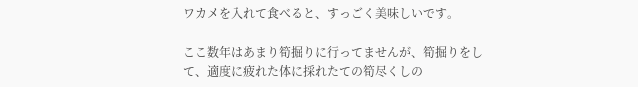ワカメを入れて食べると、すっごく美味しいです。

ここ数年はあまり筍掘りに行ってませんが、筍掘りをして、適度に疲れた体に採れたての筍尽くしの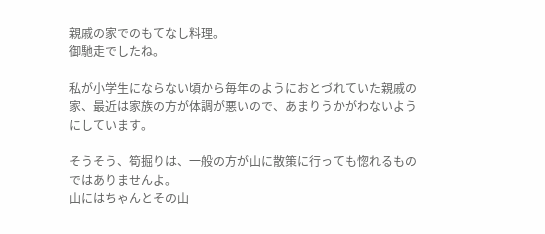親戚の家でのもてなし料理。
御馳走でしたね。

私が小学生にならない頃から毎年のようにおとづれていた親戚の家、最近は家族の方が体調が悪いので、あまりうかがわないようにしています。

そうそう、筍掘りは、一般の方が山に散策に行っても惚れるものではありませんよ。
山にはちゃんとその山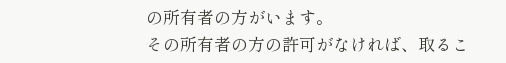の所有者の方がいます。
その所有者の方の許可がなければ、取るこ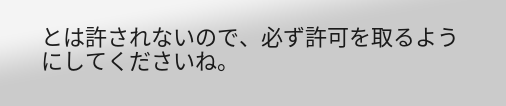とは許されないので、必ず許可を取るようにしてくださいね。